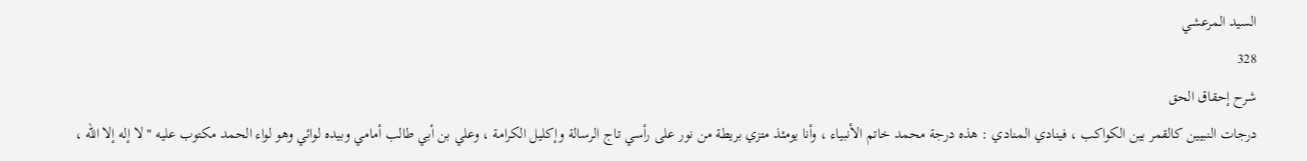السيد المرعشي
328
شرح إحقاق الحق
درجات النبيين كالقمر بين الكواكب ، فينادي المنادي : هذه درجة محمد خاتم الأنبياء ، وأنا يومئذ متزي بريطة من نور على رأسي تاج الرسالة وإكليل الكرامة ، وعلي بن أبي طالب أمامي وبيده لوائي وهو لواء الحمد مكتوب عليه " لا إله إلا الله ،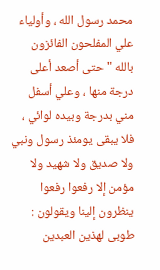محمد رسول الله ، وأولياء علي المفلحون الفائزون بالله " حتى أصعد أعلى درجة منها ، وعلي أسفل مني بدرجة وبيده لوائي ، فلا يبقى يومئذ رسول ونبي ولا صديق ولا شهيد ولا مؤمن إلا رفعوا رفعوا ينظرون إلينا ويقولون : طوبى لهذين العبدين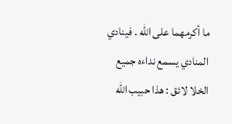ما أكرمهما على الله . فينادي المنادي يسمع نداءه جميع الخلا لائق : هذا حبيب الله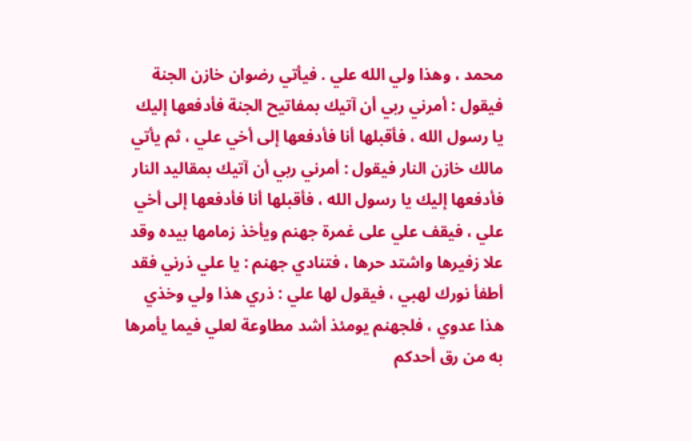محمد ، وهذا ولي الله علي . فيأتي رضوان خازن الجنة فيقول : أمرني ربي أن آتيك بمفاتيح الجنة فأدفعها إليك يا رسول الله ، فأقبلها أنا فأدفعها إلى أخي علي ، ثم يأتي مالك خازن النار فيقول : أمرني ربي أن آتيك بمقاليد النار فأدفعها إليك يا رسول الله ، فأقبلها أنا فأدفعها إلى أخي علي ، فيقف علي على غمرة جهنم ويأخذ زمامها بيده وقد علا زفيرها واشتد حرها ، فتنادي جهنم : يا علي ذرني فقد أطفأ نورك لهبي ، فيقول لها علي : ذري هذا ولي وخذي هذا عدوي ، فلجهنم يومئذ أشد مطاوعة لعلي فيما يأمرها به من رق أحدكم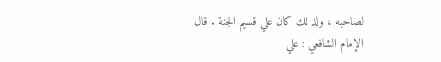لصاحبه ، ولذ لك كان علي قسيم الجنة . قال الإمام الشافعي : علي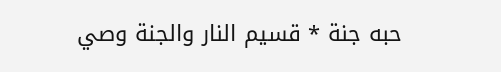حبه جنة * قسيم النار والجنة وصي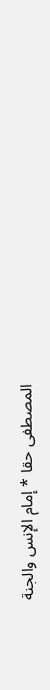المصطفى حقا * إمام الإنس والجنة